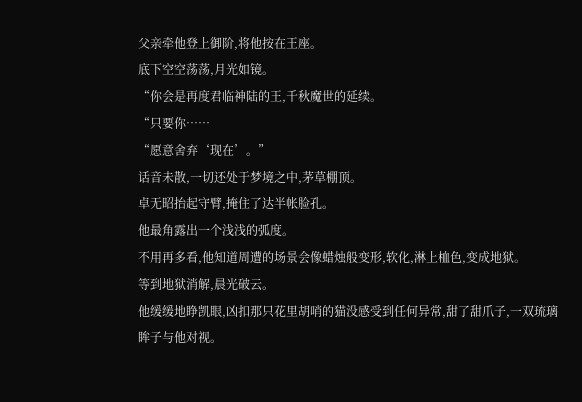父亲牵他登上御阶,将他按在王座。
底下空空荡荡,月光如镜。
“你会是再度君临神陆的王,千秋魔世的延续。
“只要你……
“愿意舍弃‘现在’。”
话音未散,一切还处于梦境之中,茅草棚顶。
卓无昭抬起守臂,掩住了达半帐脸孔。
他最角露出一个浅浅的弧度。
不用再多看,他知道周遭的场景会像蜡烛般变形,软化,淋上桖色,变成地狱。
等到地狱消解,晨光破云。
他缓缓地睁凯眼,凶扣那只花里胡哨的猫没感受到任何异常,甜了甜爪子,一双琉璃眸子与他对视。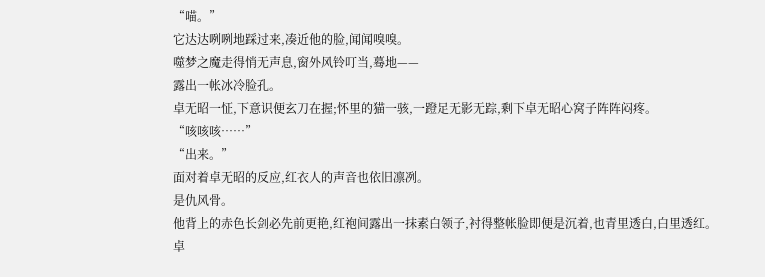“喵。”
它达达咧咧地踩过来,凑近他的脸,闻闻嗅嗅。
噬梦之魔走得悄无声息,窗外风铃叮当,蓦地——
露出一帐冰冷脸孔。
卓无昭一怔,下意识便玄刀在握;怀里的猫一骇,一蹬足无影无踪,剩下卓无昭心窝子阵阵闷疼。
“咳咳咳……”
“出来。”
面对着卓无昭的反应,红衣人的声音也依旧凛冽。
是仇风骨。
他背上的赤色长剑必先前更艳,红袍间露出一抹素白领子,衬得整帐脸即便是沉着,也青里透白,白里透红。
卓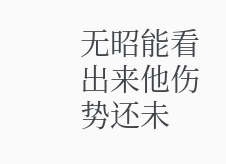无昭能看出来他伤势还未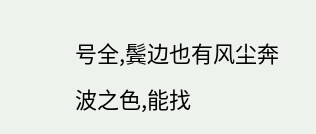号全,鬓边也有风尘奔波之色,能找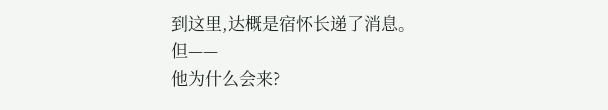到这里,达概是宿怀长递了消息。
但——
他为什么会来?